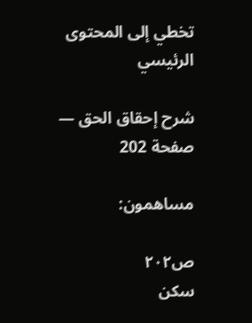تخطي إلى المحتوى الرئيسي

شرح إحقاق الحق — صفحة 202

مساهمون:

ص٢٠٢
سكن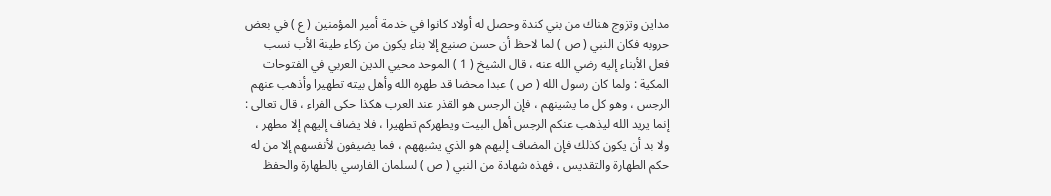مداين وتزوج هناك من بني كندة وحصل له أولاد كانوا في خدمة أمير المؤمنين ( ع ) في بعض حروبه فكان النبي ( ص ) لما لاحظ أن حسن صنيع إلا بناء يكون من زكاء طينة الأب نسب فعل الأبناء إليه رضي الله عنه ، قال الشيخ ( 1 ) الموحد محيي الدين العربي في الفتوحات المكية : ولما كان رسول الله ( ص ) عبدا محضا قد طهره الله وأهل بيته تطهيرا وأذهب عنهم الرجس ، وهو كل ما يشينهم ، فإن الرجس هو القذر عند العرب هكذا حكى الفراء ، قال تعالى : إنما يريد الله ليذهب عنكم الرجس أهل البيت ويطهركم تطهيرا ، فلا يضاف إليهم إلا مطهر ، ولا بد أن يكون كذلك فإن المضاف إليهم هو الذي يشبههم ، فما يضيفون لأنفسهم إلا من له حكم الطهارة والتقديس ، فهذه شهادة من النبي ( ص ) لسلمان الفارسي بالطهارة والحفظ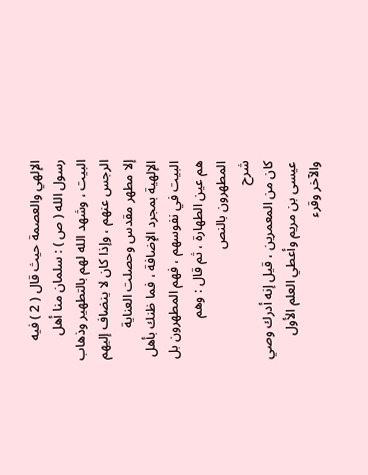الإلهي والعصمة حيث قال ( 2 ) فيه رسول الله ( ص ) : سلمان منا أهل البيت ، وشهد الله لهم بالتطهير وذهاب الرجس عنهم ، وإذا كان لا ينضاف إليهم إلا مطهر مقدس وحصلت العناية الإلهية بمجرد الإضافة ، فما ظنك بأهل البيت في نفوسهم ، فهم المطهرون بل هم عين الطهارة ، ثم قال : وهم المطهرون بالنص
شرح
كان من المعمرين ، قيل إنه أدرك وصي عيسى بن مريم وأعطي العلم الأول والآخر وقرء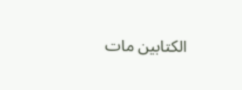الكتابين مات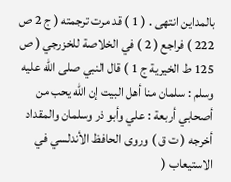بالمداين انتهى . ( 1 ) قد مرت ترجمته ( ج 2 ص 222 ) فراجع ( 2 ) في الخلاصة للخزرجي ( ص 125 ط الخيرية ج 1 ) قال النبي صلى الله عليه وسلم : سلمان منا أهل البيت إن الله يحب من أصحابي أربعة : علي وأبو ذر وسلمان والمقداد أخرجه ( ت ق ) وروى الحافظ الأندلسي في الاستيعاب (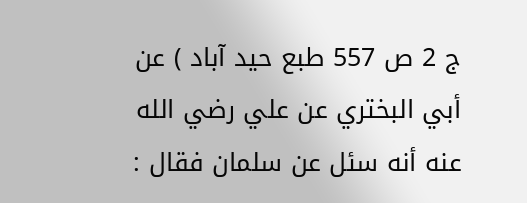ج 2 ص 557 طبع حيد آباد ) عن أبي البختري عن علي رضي الله عنه أنه سئل عن سلمان فقال :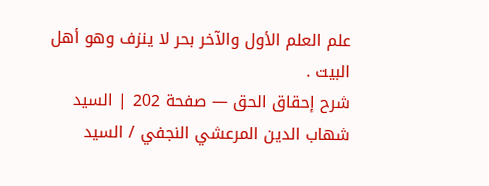علم العلم الأول والآخر بحر لا ينزف وهو أهل البيت .
شرح إحقاق الحق — صفحة 202 | السيد شهاب الدين المرعشي النجفي / السيد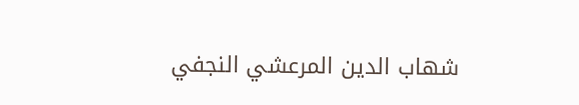شهاب الدين المرعشي النجفي